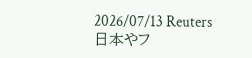2026/07/13 Reuters
日本やフ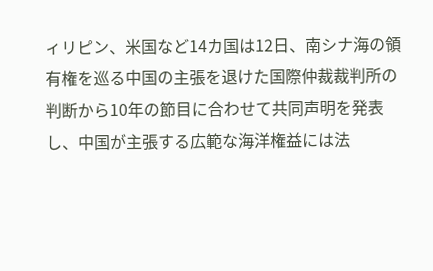ィリピン、米国など14カ国は12日、南シナ海の領有権を巡る中国の主張を退けた国際仲裁裁判所の判断から10年の節目に合わせて共同声明を発表し、中国が主張する広範な海洋権益には法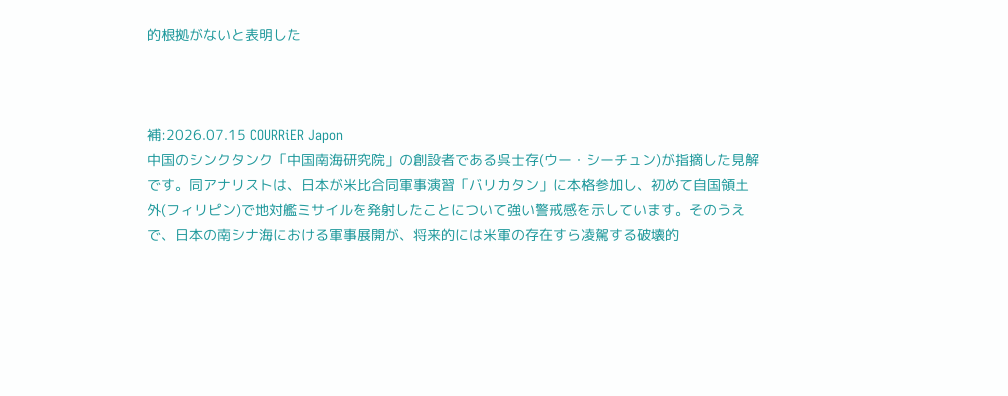的根拠がないと表明した



補:2026.07.15 COURRiER Japon
中国のシンクタンク「中国南海研究院」の創設者である呉士存(ウー・シーチュン)が指摘した見解です。同アナリストは、日本が米比合同軍事演習「バリカタン」に本格参加し、初めて自国領土外(フィリピン)で地対艦ミサイルを発射したことについて強い警戒感を示しています。そのうえで、日本の南シナ海における軍事展開が、将来的には米軍の存在すら凌駕する破壊的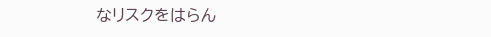なリスクをはらん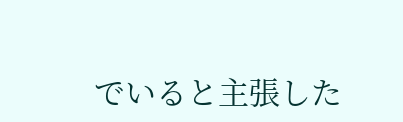でいると主張した